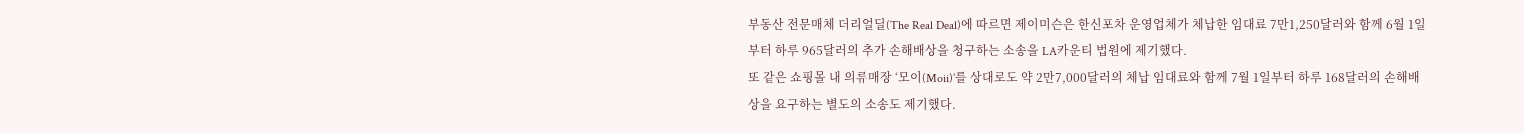부동산 전문매체 더리얼딜(The Real Deal)에 따르면 제이미슨은 한신포차 운영업체가 체납한 임대료 7만1,250달러와 함께 6월 1일부터 하루 965달러의 추가 손해배상을 청구하는 소송을 LA카운티 법원에 제기했다.
또 같은 쇼핑몰 내 의류매장 ‘모이(Moii)’를 상대로도 약 2만7,000달러의 체납 임대료와 함께 7월 1일부터 하루 168달러의 손해배상을 요구하는 별도의 소송도 제기했다.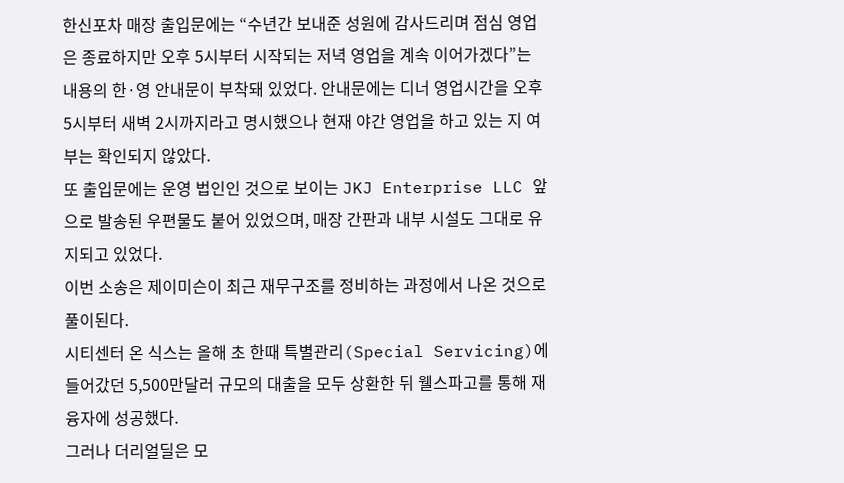한신포차 매장 출입문에는 “수년간 보내준 성원에 감사드리며 점심 영업은 종료하지만 오후 5시부터 시작되는 저녁 영업을 계속 이어가겠다”는 내용의 한·영 안내문이 부착돼 있었다. 안내문에는 디너 영업시간을 오후 5시부터 새벽 2시까지라고 명시했으나 현재 야간 영업을 하고 있는 지 여부는 확인되지 않았다.
또 출입문에는 운영 법인인 것으로 보이는 JKJ Enterprise LLC 앞으로 발송된 우편물도 붙어 있었으며, 매장 간판과 내부 시설도 그대로 유지되고 있었다.
이번 소송은 제이미슨이 최근 재무구조를 정비하는 과정에서 나온 것으로 풀이된다.
시티센터 온 식스는 올해 초 한때 특별관리(Special Servicing)에 들어갔던 5,500만달러 규모의 대출을 모두 상환한 뒤 웰스파고를 통해 재융자에 성공했다.
그러나 더리얼딜은 모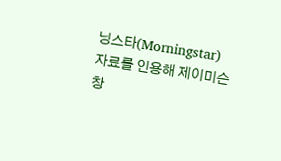닝스타(Morningstar) 자료를 인용해 제이미슨 창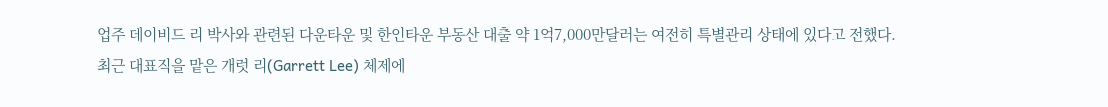업주 데이비드 리 박사와 관련된 다운타운 및 한인타운 부동산 대출 약 1억7,000만달러는 여전히 특별관리 상태에 있다고 전했다.
최근 대표직을 맡은 개럿 리(Garrett Lee) 체제에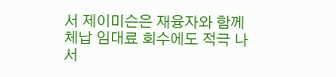서 제이미슨은 재융자와 함께 체납 임대료 회수에도 적극 나서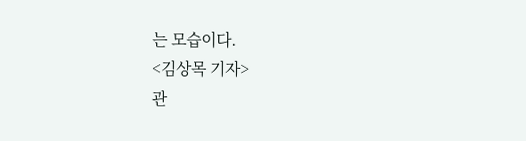는 모습이다.
<김상목 기자>
관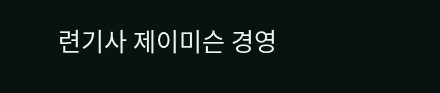련기사 제이미슨 경영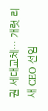권 세대교체… 개럿 리 새 CEO 선임